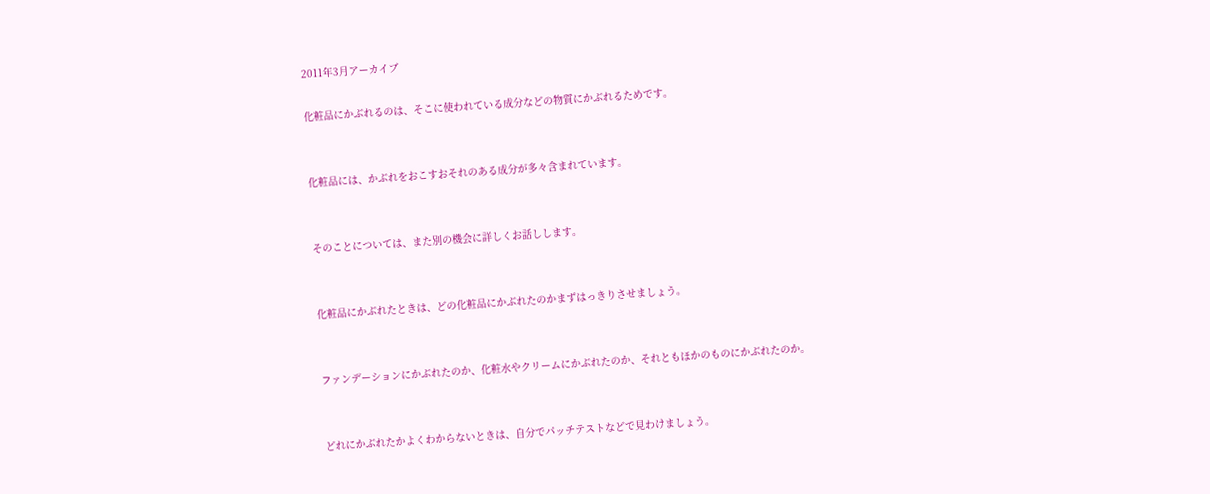2011年3月アーカイブ

化粧品にかぶれるのは、そこに使われている成分などの物質にかぶれるためです。


化粧品には、かぶれをおこすおそれのある成分が多々含まれています。


そのことについては、また別の機会に詳しくお話しします。


化粧品にかぶれたときは、どの化粧品にかぶれたのかまずはっきりさせましょう。


ファンデーションにかぶれたのか、化粧水やクリームにかぶれたのか、それともほかのものにかぶれたのか。


どれにかぶれたかよくわからないときは、自分でパッチテストなどで見わけましょう。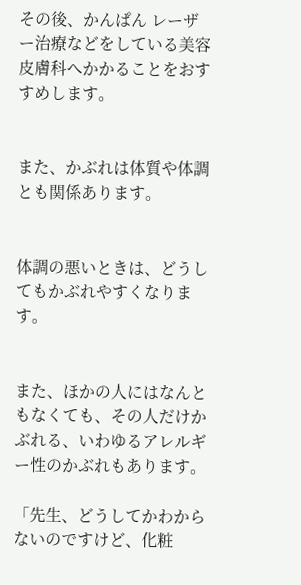その後、かんぱん レーザー治療などをしている美容皮膚科へかかることをおすすめします。


また、かぶれは体質や体調とも関係あります。


体調の悪いときは、どうしてもかぶれやすくなります。


また、ほかの人にはなんともなくても、その人だけかぶれる、いわゆるアレルギー性のかぶれもあります。

「先生、どうしてかわからないのですけど、化粧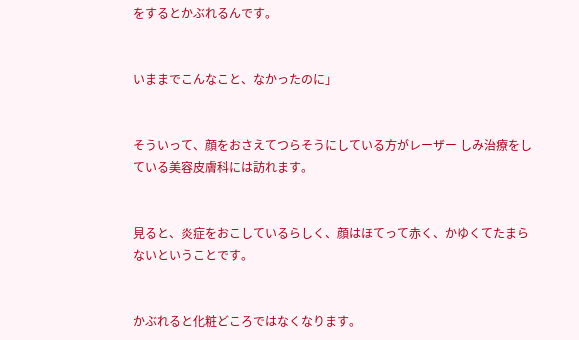をするとかぶれるんです。


いままでこんなこと、なかったのに」


そういって、顔をおさえてつらそうにしている方がレーザー しみ治療をしている美容皮膚科には訪れます。


見ると、炎症をおこしているらしく、顔はほてって赤く、かゆくてたまらないということです。


かぶれると化粧どころではなくなります。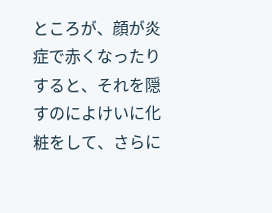ところが、顔が炎症で赤くなったりすると、それを隠すのによけいに化粧をして、さらに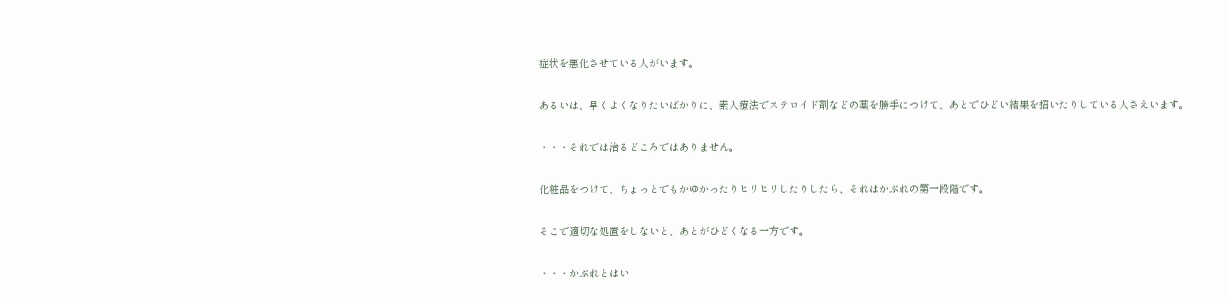症状を悪化させている人がいます。


あるいは、早くよくなりたいばかりに、素人療法でステロイド剤などの薬を勝手につけて、あとでひどい結果を招いたりしている人さえいます。


・・・それでは治るどころではありません。


化粧品をつけて、ちょっとでもかゆかったりヒリヒリしたりしたら、それはかぶれの第一段階です。


そこで適切な処置をしないと、あとがひどくなる一方です。


・・・かぶれとはい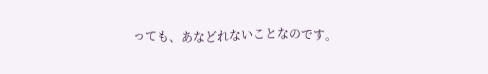っても、あなどれないことなのです。